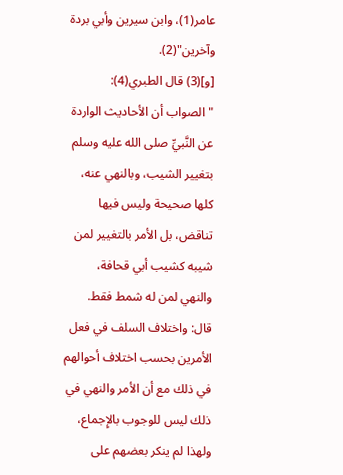عامر(1)، وابن سيرين وأبي بردة وآخرين"(2).
[و](3) قال الطبري(4): "الصواب أن الأحاديث الواردة عن النَّبيِّ صلى الله عليه وسلم بتغيير الشيب، وبالنهي عنه، كلها صحيحة وليس فيها تناقض، بل الأمر بالتغيير لمن شيبه كشيب أبي قحافة، والنهي لمن له شمط فقط.
قال: واختلاف السلف في فعل الأمرين بحسب اختلاف أحوالهم في ذلك مع أن الأمر والنهي في ذلك ليس للوجوب بالإِجماع، ولهذا لم ينكر بعضهم على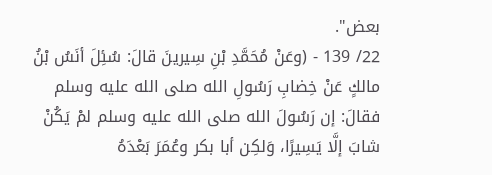بعض".
22/ 139 - (وعَنْ مُحَمَّدِ بْنِ سِيرينَ قالَ: سُئِلَ أنَسُ بْنُ مالكٍ عَنْ خِضابِ رَسُولِ الله صلى الله عليه وسلم فقالَ: إن رَسُولَ الله صلى الله عليه وسلم لمْ يَكُنْ شابَ إلَّا يَسِيرًا، وَلكِن أبا بكر وعُمَرَ بَعْدَهُ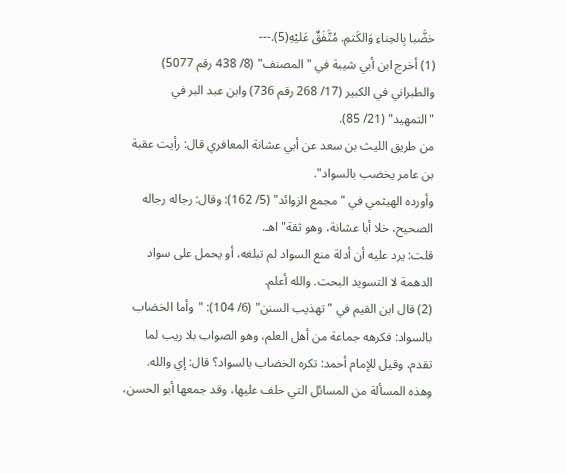خضَّبا بِالحِناءِ وَالكَتمِ. مُتَّفَقٌ عَليْهِ(5).---
(1) أخرج ابن أبي شيبة في "المصنف" (8/ 438 رقم 5077) والطبراني في الكبير (17/ 268 رقم 736) وابن عبد البر في "التمهيد" (21/ 85).
من طريق الليث بن سعد عن أبي عشانة المعافري قال: رأيت عقبة بن عامر يخضب بالسواد".
وأورده الهيثمي في "مجمع الزوائد" (5/ 162): وقال: رجاله رجاله الصحيح، خلا أبا عشانة، وهو ثقة" اهـ.
قلت: يرد عليه أن أدلة منع السواد لم تبلغه، أو يحمل على سواد الدهمة لا التسويد البحت. والله أعلم.
(2) قال ابن القيم في "تهذيب السنن" (6/ 104): "وأما الخضاب بالسواد: فكرهه جماعة من أهل العلم، وهو الصواب بلا ريب لما تقدم، وقيل للإمام أحمد: تكره الخضاب بالسواد؟ قال: إي والله. وهذه المسألة من المسائل التي حلف عليها، وقد جمعها أبو الحسن،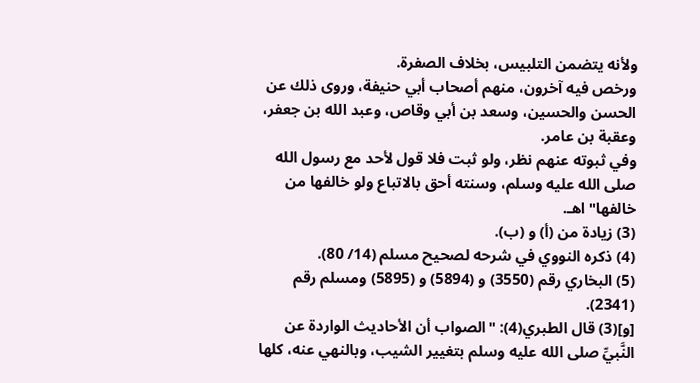ولأنه يتضمن التلبيس، بخلاف الصفرة.
ورخص فيه آخرون، منهم أصحاب أبي حنيفة، وروى ذلك عن الحسن والحسين، وسعد بن أبي وقاص، وعبد الله بن جعفر، وعقبة بن عامر.
وفي ثبوته عنهم نظر، ولو ثبت فلا قول لأحد مع رسول الله صلى الله عليه وسلم، وسنته أحق بالاتباع ولو خالفها من خالفها" اهـ.
(3) زيادة من (أ) و (ب).
(4) ذكره النووي في شرحه لصحيح مسلم (14/ 80).
(5) البخاري رقم (3550) و (5894) و (5895) ومسلم رقم (2341).
[و](3) قال الطبري(4): "الصواب أن الأحاديث الواردة عن النَّبيِّ صلى الله عليه وسلم بتغيير الشيب، وبالنهي عنه، كلها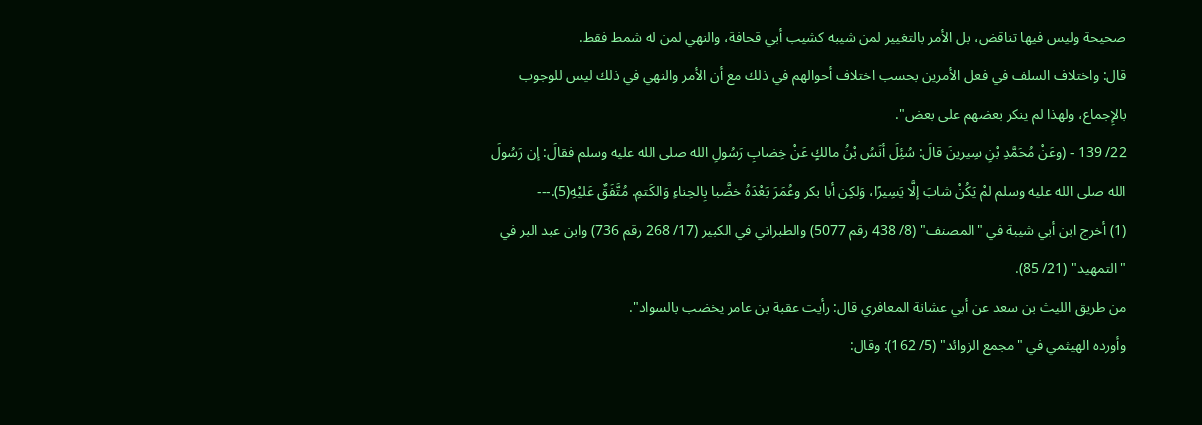صحيحة وليس فيها تناقض، بل الأمر بالتغيير لمن شيبه كشيب أبي قحافة، والنهي لمن له شمط فقط.
قال: واختلاف السلف في فعل الأمرين بحسب اختلاف أحوالهم في ذلك مع أن الأمر والنهي في ذلك ليس للوجوب بالإِجماع، ولهذا لم ينكر بعضهم على بعض".
22/ 139 - (وعَنْ مُحَمَّدِ بْنِ سِيرينَ قالَ: سُئِلَ أنَسُ بْنُ مالكٍ عَنْ خِضابِ رَسُولِ الله صلى الله عليه وسلم فقالَ: إن رَسُولَ الله صلى الله عليه وسلم لمْ يَكُنْ شابَ إلَّا يَسِيرًا، وَلكِن أبا بكر وعُمَرَ بَعْدَهُ خضَّبا بِالحِناءِ وَالكَتمِ. مُتَّفَقٌ عَليْهِ(5).---
(1) أخرج ابن أبي شيبة في "المصنف" (8/ 438 رقم 5077) والطبراني في الكبير (17/ 268 رقم 736) وابن عبد البر في "التمهيد" (21/ 85).
من طريق الليث بن سعد عن أبي عشانة المعافري قال: رأيت عقبة بن عامر يخضب بالسواد".
وأورده الهيثمي في "مجمع الزوائد" (5/ 162): وقال: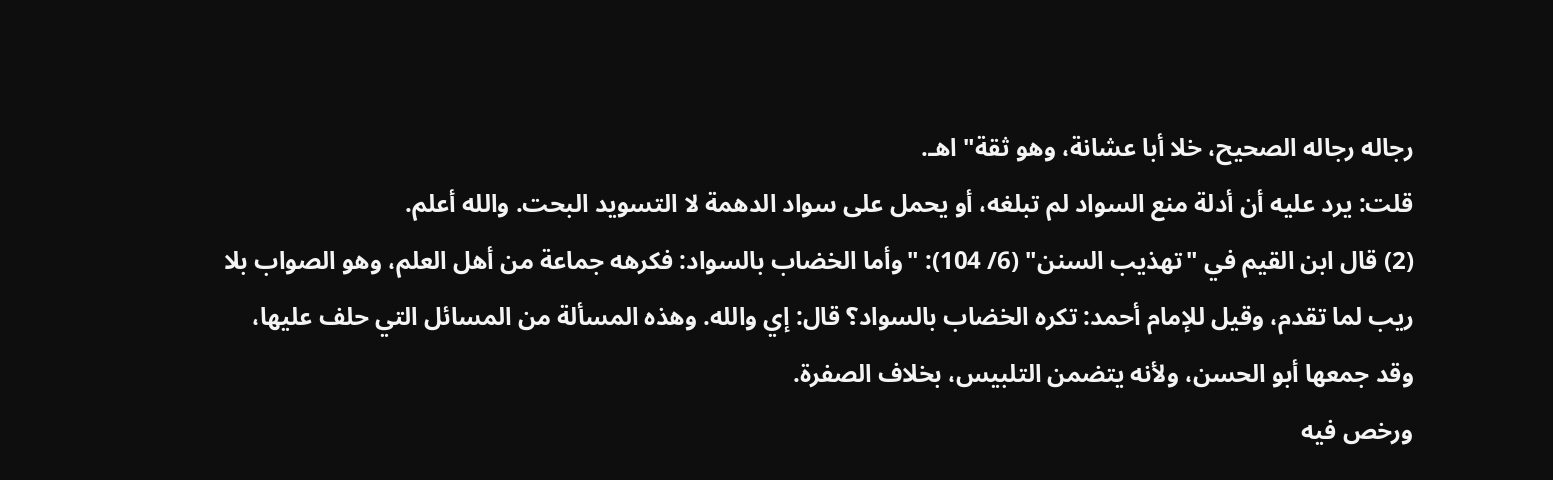رجاله رجاله الصحيح، خلا أبا عشانة، وهو ثقة" اهـ.
قلت: يرد عليه أن أدلة منع السواد لم تبلغه، أو يحمل على سواد الدهمة لا التسويد البحت. والله أعلم.
(2) قال ابن القيم في "تهذيب السنن" (6/ 104): "وأما الخضاب بالسواد: فكرهه جماعة من أهل العلم، وهو الصواب بلا ريب لما تقدم، وقيل للإمام أحمد: تكره الخضاب بالسواد؟ قال: إي والله. وهذه المسألة من المسائل التي حلف عليها، وقد جمعها أبو الحسن، ولأنه يتضمن التلبيس، بخلاف الصفرة.
ورخص فيه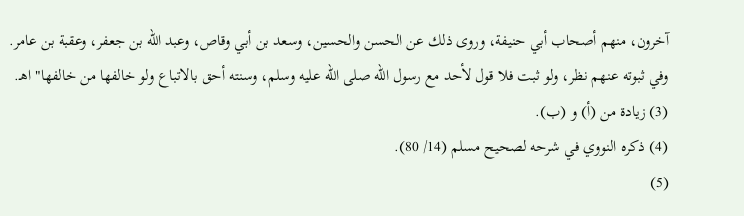آخرون، منهم أصحاب أبي حنيفة، وروى ذلك عن الحسن والحسين، وسعد بن أبي وقاص، وعبد الله بن جعفر، وعقبة بن عامر.
وفي ثبوته عنهم نظر، ولو ثبت فلا قول لأحد مع رسول الله صلى الله عليه وسلم، وسنته أحق بالاتباع ولو خالفها من خالفها" اهـ.
(3) زيادة من (أ) و (ب).
(4) ذكره النووي في شرحه لصحيح مسلم (14/ 80).
(5)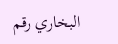البخاري رقم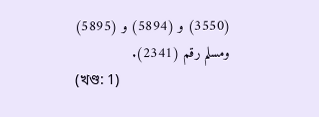(3550) و (5894) و (5895) ومسلم رقم (2341).
(খণ্ড: 1)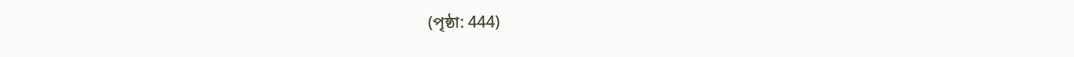(পৃষ্ঠা: 444)